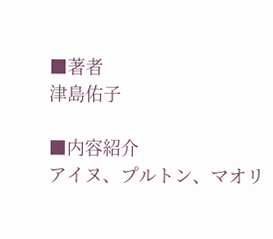■著者
津島佑子

■内容紹介
アイヌ、プルトン、マオリ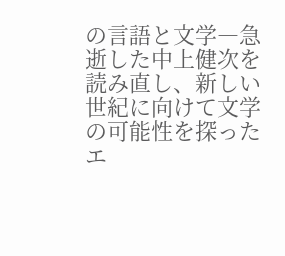の言語と文学―急逝した中上健次を読み直し、新しい世紀に向けて文学の可能性を探ったエ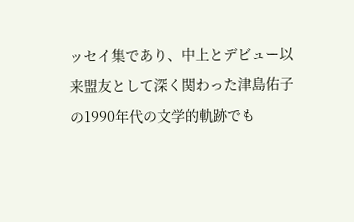ッセイ集であり、中上とデビュー以来盟友として深く関わった津島佑子の1990年代の文学的軌跡でも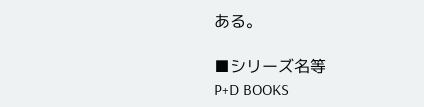ある。

■シリーズ名等
P+D BOOKS